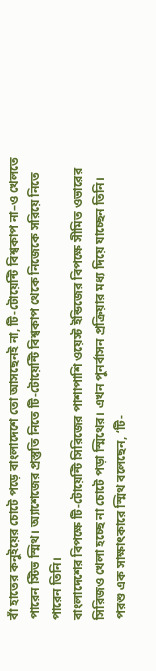বাঁ হাতের কনুইয়ের চোটে পড়ে বাংলাদেশে তো আসছেনই না, টি-টোয়েন্টি বিশ্বকাপ না–ও খেলতে পারেন স্টিভ স্মিথ। অ্যাশেজের প্রস্তুতি নিতে টি-টোয়েন্টি বিশ্বকাপ থেকে নিজেকে সরিয়ে নিতে পারেন তিনি।
বাংলাদেশের বিপক্ষে টি-টোয়েন্টি সিরিজের পাশাপাশি ওয়েস্ট ইন্ডিজের বিপক্ষে সীমিত ওভারের সিরিজও খেলা হচ্ছে না চোটে পড়া স্মিথের। এখন পুনর্বাসন প্রক্রিয়ার মধ্য দিয়ে যাচ্ছেন তিনি। পরশু এক সাক্ষাৎকারে স্মিথ বলেছেন, ‘টি-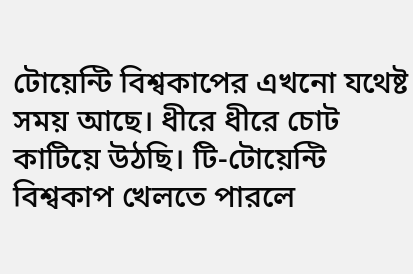টোয়েন্টি বিশ্বকাপের এখনো যথেষ্ট সময় আছে। ধীরে ধীরে চোট কাটিয়ে উঠছি। টি-টোয়েন্টি বিশ্বকাপ খেলতে পারলে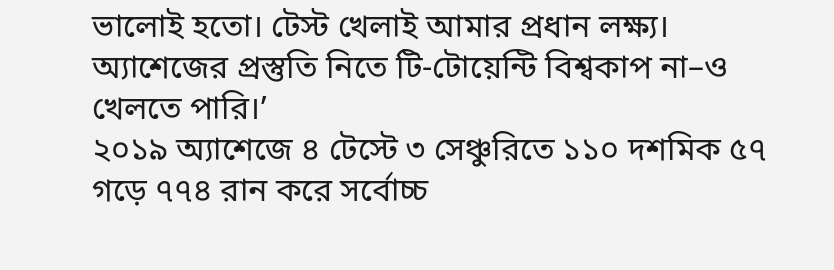ভালোই হতো। টেস্ট খেলাই আমার প্রধান লক্ষ্য। অ্যাশেজের প্রস্তুতি নিতে টি-টোয়েন্টি বিশ্বকাপ না–ও খেলতে পারি।’
২০১৯ অ্যাশেজে ৪ টেস্টে ৩ সেঞ্চুরিতে ১১০ দশমিক ৫৭ গড়ে ৭৭৪ রান করে সর্বোচ্চ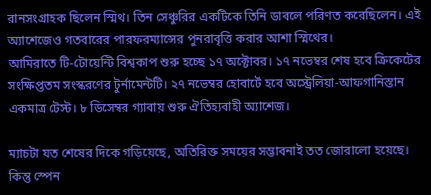রানসংগ্রাহক ছিলেন স্মিথ। তিন সেঞ্চুরির একটিকে তিনি ডাবলে পরিণত করেছিলেন। এই অ্যাশেজেও গতবারের পারফরম্যান্সের পুনরাবৃত্তি করার আশা স্মিথের।
আমিরাতে টি-টোয়েন্টি বিশ্বকাপ শুরু হচ্ছে ১৭ অক্টোবর। ১৭ নভেম্বর শেষ হবে ক্রিকেটের সংক্ষিপ্ততম সংস্করণের টুর্নামেন্টটি। ২৭ নভেম্বর হোবার্টে হবে অস্ট্রেলিয়া-আফগানিস্তান একমাত্র টেস্ট। ৮ ডিসেম্বর গ্যাবায় শুরু ঐতিহ্যবাহী অ্যাশেজ।

ম্যাচটা যত শেষের দিকে গড়িয়েছে, অতিরিক্ত সময়ের সম্ভাবনাই তত জোরালো হয়েছে। কিন্তু স্পেন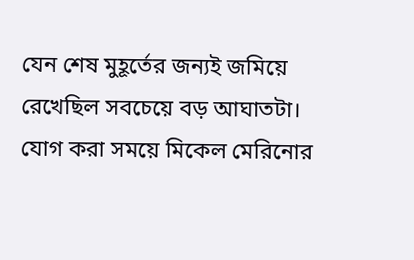যেন শেষ মুহূর্তের জন্যই জমিয়ে রেখেছিল সবচেয়ে বড় আঘাতটা। যোগ করা সময়ে মিকেল মেরিনোর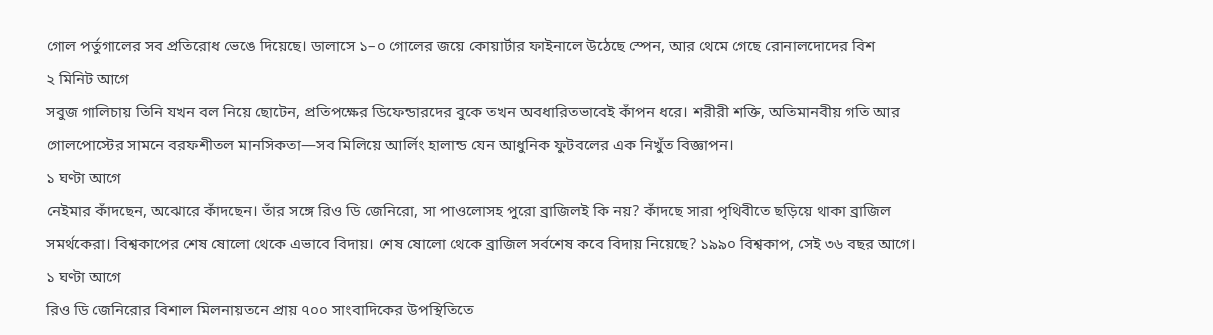গোল পর্তুগালের সব প্রতিরোধ ভেঙে দিয়েছে। ডালাসে ১–০ গোলের জয়ে কোয়ার্টার ফাইনালে উঠেছে স্পেন, আর থেমে গেছে রোনালদোদের বিশ
২ মিনিট আগে
সবুজ গালিচায় তিনি যখন বল নিয়ে ছোটেন, প্রতিপক্ষের ডিফেন্ডারদের বুকে তখন অবধারিতভাবেই কাঁপন ধরে। শরীরী শক্তি, অতিমানবীয় গতি আর গোলপোস্টের সামনে বরফশীতল মানসিকতা—সব মিলিয়ে আর্লিং হালান্ড যেন আধুনিক ফুটবলের এক নিখুঁত বিজ্ঞাপন।
১ ঘণ্টা আগে
নেইমার কাঁদছেন, অঝোরে কাঁদছেন। তাঁর সঙ্গে রিও ডি জেনিরো, সা পাওলোসহ পুরো ব্রাজিলই কি নয়? কাঁদছে সারা পৃথিবীতে ছড়িয়ে থাকা ব্রাজিল সমর্থকেরা। বিশ্বকাপের শেষ ষোলো থেকে এভাবে বিদায়। শেষ ষোলো থেকে ব্রাজিল সর্বশেষ কবে বিদায় নিয়েছে? ১৯৯০ বিশ্বকাপ, সেই ৩৬ বছর আগে।
১ ঘণ্টা আগে
রিও ডি জেনিরোর বিশাল মিলনায়তনে প্রায় ৭০০ সাংবাদিকের উপস্থিতিতে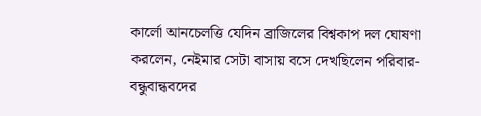কার্লো আনচেলত্তি যেদিন ব্রাজিলের বিশ্বকাপ দল ঘোষণা করলেন, নেইমার সেটা বাসায় বসে দেখছিলেন পরিবার- বন্ধুবান্ধবদের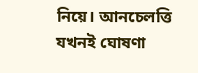নিয়ে। আনচেলত্তি যখনই ঘোষণা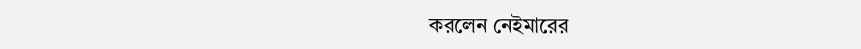করলেন নেইমারের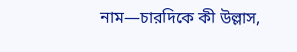নাম—চারদিকে কী উল্লাস,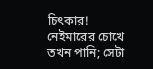চিৎকার! নেইমারের চোখে তখন পানি; সেটা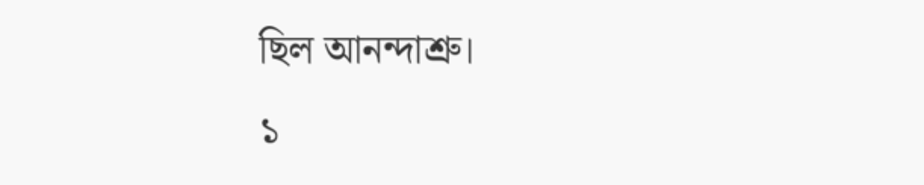ছিল আনন্দাশ্রু।
১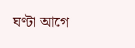ঘণ্টা আগে